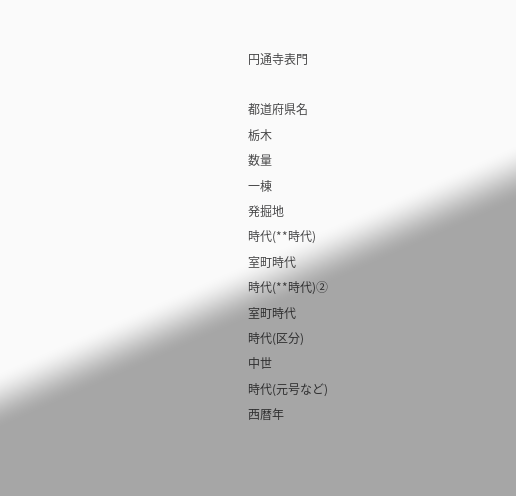円通寺表門

都道府県名
栃木
数量
一棟
発掘地
時代(**時代)
室町時代
時代(**時代)②
室町時代
時代(区分)
中世
時代(元号など)
西暦年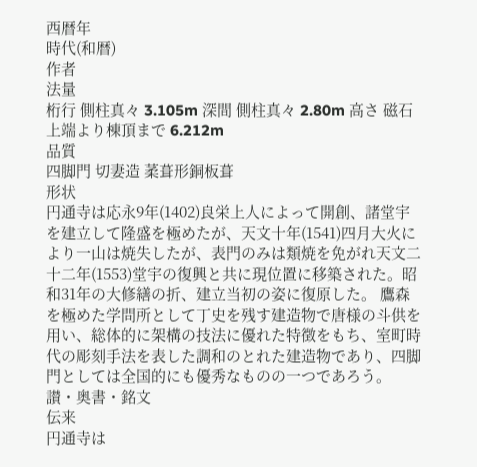西暦年
時代(和暦)
作者
法量
桁行 側柱真々 3.105m 深間 側柱真々 2.80m 高さ 磁石上端より棟頂まで 6.212m
品質
四脚門 切妻造 葇葺形銅板葺
形状
円通寺は応永9年(1402)良栄上人によって開創、諸堂宇を建立して隆盛を極めたが、天文十年(1541)四月大火により一山は焼失したが、表門のみは類焼を免がれ天文二十二年(1553)堂宇の復興と共に現位置に移築された。昭和31年の大修繕の折、建立当初の姿に復原した。 鷹森を極めた学問所として丁史を残す建造物で唐様の斗供を用い、総体的に架構の技法に優れた特徴をもち、室町時代の彫刻手法を表した調和のとれた建造物であり、四脚門としては全国的にも優秀なものの一つであろう。
讃・奥書・銘文
伝来
円通寺は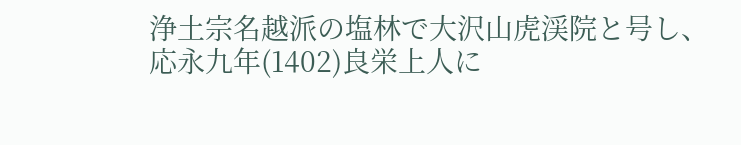浄土宗名越派の塩林で大沢山虎渓院と号し、応永九年(1402)良栄上人に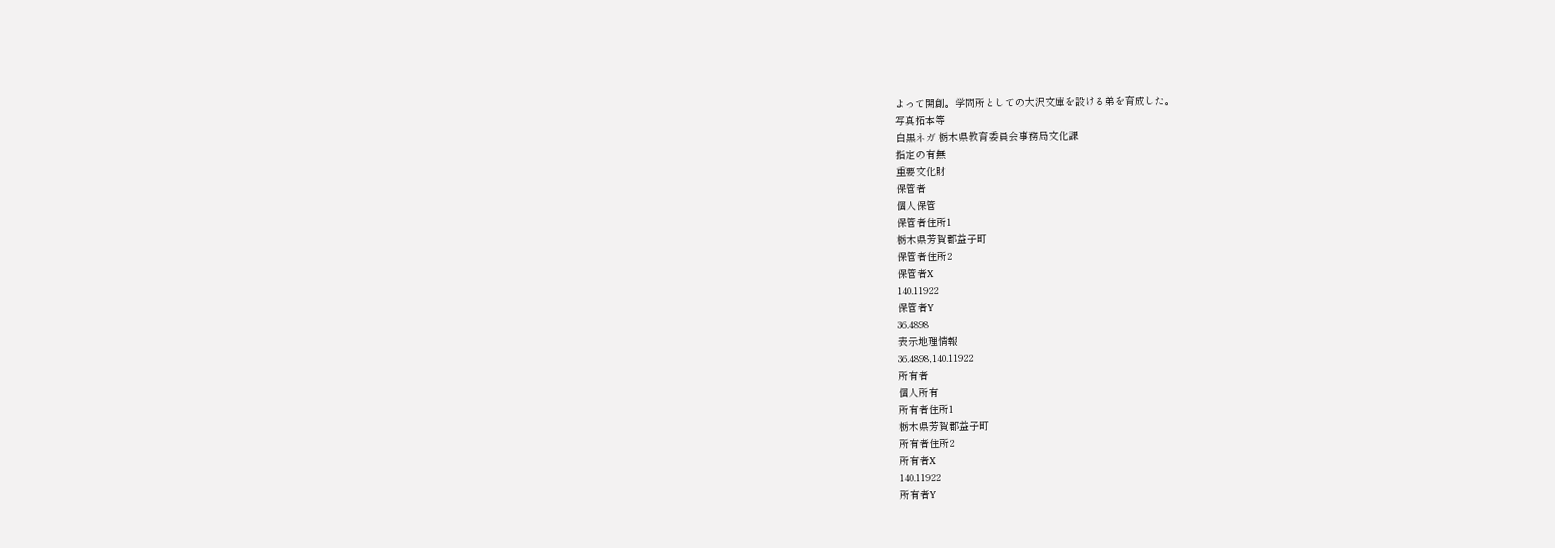よって開創。学問所としての大沢文庫を設ける弟を育成した。
写真拓本等
白黒ネガ 栃木県教育委員会事務局文化課
指定の有無
重要文化財
保管者
個人保管
保管者住所1
栃木県芳賀郡益子町
保管者住所2
保管者X
140.11922
保管者Y
36.4898
表示地理情報
36.4898,140.11922
所有者
個人所有
所有者住所1
栃木県芳賀郡益子町
所有者住所2
所有者X
140.11922
所有者Y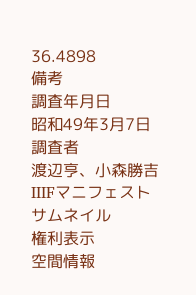36.4898
備考
調査年月日
昭和49年3月7日
調査者
渡辺亨、小森勝吉
IIIFマニフェスト
サムネイル
権利表示
空間情報